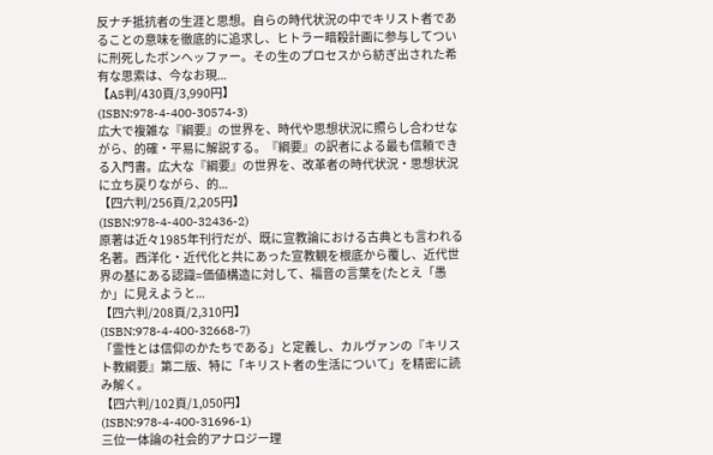反ナチ抵抗者の生涯と思想。自らの時代状況の中でキリスト者であることの意味を徹底的に追求し、ヒトラー暗殺計画に参与してついに刑死したボンヘッファー。その生のプロセスから紡ぎ出された希有な思索は、今なお現...
【A5判/430頁/3,990円】
(ISBN:978-4-400-30574-3)
広大で複雑な『綱要』の世界を、時代や思想状況に照らし合わせながら、的確・平易に解説する。『綱要』の訳者による最も信頼できる入門書。広大な『綱要』の世界を、改革者の時代状況・思想状況に立ち戻りながら、的...
【四六判/256頁/2,205円】
(ISBN:978-4-400-32436-2)
原著は近々1985年刊行だが、既に宣教論における古典とも言われる名著。西洋化・近代化と共にあった宣教観を根底から覆し、近代世界の基にある認識=価値構造に対して、福音の言葉を(たとえ「愚か」に見えようと...
【四六判/208頁/2,310円】
(ISBN:978-4-400-32668-7)
「霊性とは信仰のかたちである」と定義し、カルヴァンの『キリスト教綱要』第二版、特に「キリスト者の生活について」を精密に読み解く。
【四六判/102頁/1,050円】
(ISBN:978-4-400-31696-1)
三位一体論の社会的アナロジー理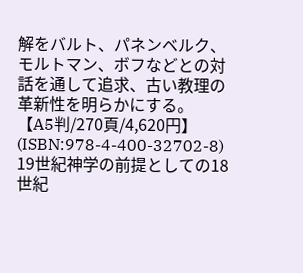解をバルト、パネンベルク、モルトマン、ボフなどとの対話を通して追求、古い教理の革新性を明らかにする。
【A5判/270頁/4,620円】
(ISBN:978-4-400-32702-8)
19世紀神学の前提としての18世紀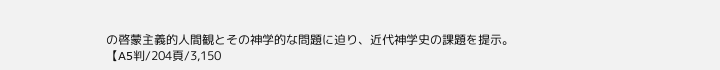の啓蒙主義的人間観とその神学的な問題に迫り、近代神学史の課題を提示。
【A5判/204頁/3,150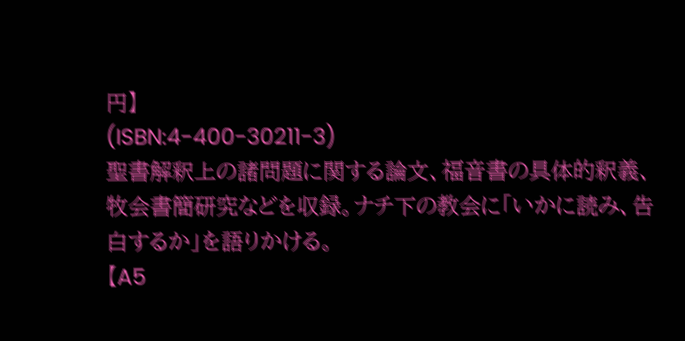円】
(ISBN:4-400-30211-3)
聖書解釈上の諸問題に関する論文、福音書の具体的釈義、牧会書簡研究などを収録。ナチ下の教会に「いかに読み、告白するか」を語りかける。
【A5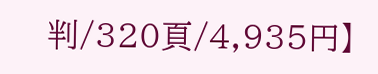判/320頁/4,935円】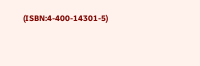(ISBN:4-400-14301-5)